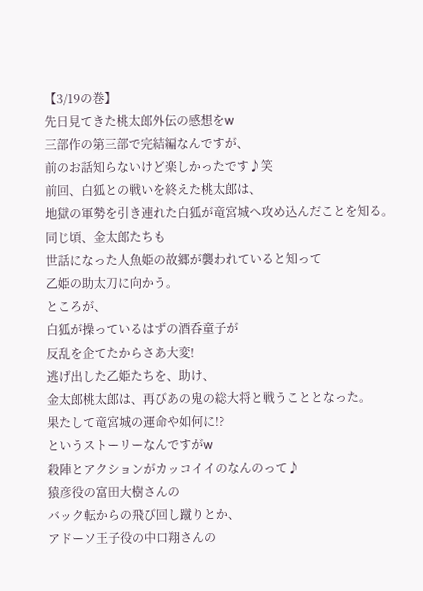【3/19の巻】
先日見てきた桃太郎外伝の感想をw
三部作の第三部で完結編なんですが、
前のお話知らないけど楽しかったです♪笑
前回、白狐との戦いを終えた桃太郎は、
地獄の軍勢を引き連れた白狐が竜宮城へ攻め込んだことを知る。
同じ頃、金太郎たちも
世話になった人魚姫の故郷が襲われていると知って
乙姫の助太刀に向かう。
ところが、
白狐が操っているはずの酒呑童子が
反乱を企てたからさあ大変!
逃げ出した乙姫たちを、助け、
金太郎桃太郎は、再びあの鬼の総大将と戦うこととなった。
果たして竜宮城の運命や如何に!?
というストーリーなんですがw
殺陣とアクションがカッコイイのなんのって♪
猿彦役の富田大樹さんの
バック転からの飛び回し蹴りとか、
アドーソ王子役の中口翔さんの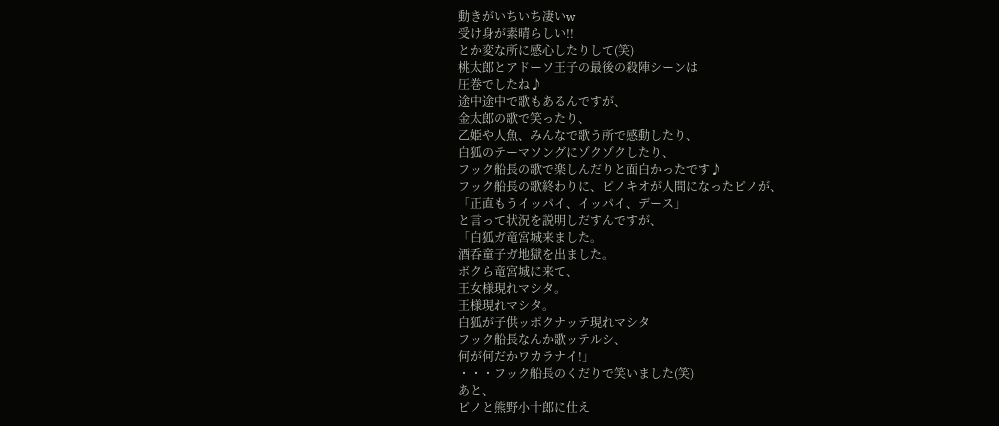動きがいちいち凄いw
受け身が素晴らしい!!
とか変な所に感心したりして(笑)
桃太郎とアドーソ王子の最後の殺陣シーンは
圧巻でしたね♪
途中途中で歌もあるんですが、
金太郎の歌で笑ったり、
乙姫や人魚、みんなで歌う所で感動したり、
白狐のテーマソングにゾクゾクしたり、
フック船長の歌で楽しんだりと面白かったです♪
フック船長の歌終わりに、ピノキオが人間になったピノが、
「正直もうイッパイ、イッパイ、デース」
と言って状況を説明しだすんですが、
「白狐ガ竜宮城来ました。
酒呑童子ガ地獄を出ました。
ボクら竜宮城に来て、
王女様現れマシタ。
王様現れマシタ。
白狐が子供ッポクナッテ現れマシタ
フック船長なんか歌ッテルシ、
何が何だかワカラナイ!」
・・・フック船長のくだりで笑いました(笑)
あと、
ピノと熊野小十郎に仕え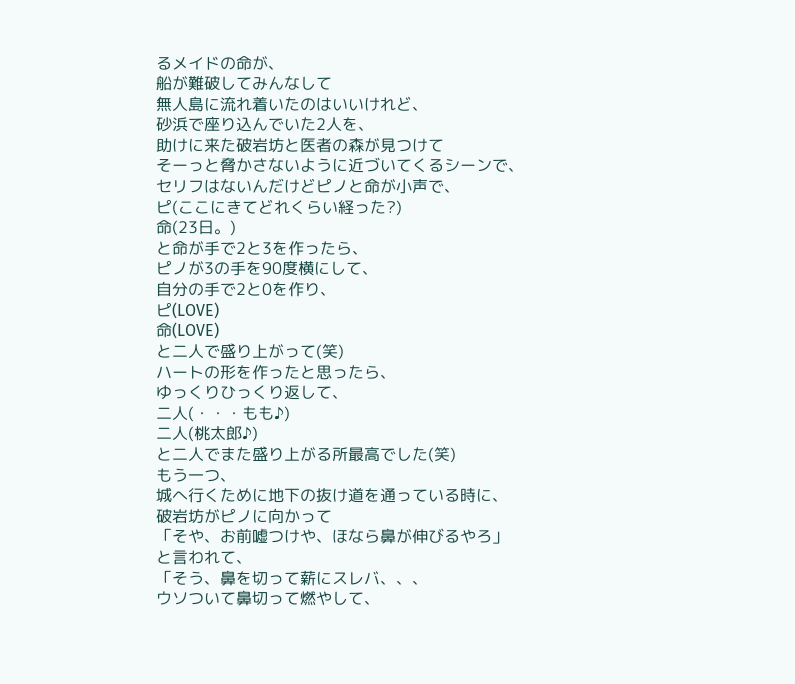るメイドの命が、
船が難破してみんなして
無人島に流れ着いたのはいいけれど、
砂浜で座り込んでいた2人を、
助けに来た破岩坊と医者の森が見つけて
そーっと脅かさないように近づいてくるシーンで、
セリフはないんだけどピノと命が小声で、
ピ(ここにきてどれくらい経った?)
命(23日。)
と命が手で2と3を作ったら、
ピノが3の手を90度横にして、
自分の手で2と0を作り、
ピ(LOVE)
命(LOVE)
と二人で盛り上がって(笑)
ハートの形を作ったと思ったら、
ゆっくりひっくり返して、
二人(・・・もも♪)
二人(桃太郎♪)
と二人でまた盛り上がる所最高でした(笑)
もう一つ、
城へ行くために地下の抜け道を通っている時に、
破岩坊がピノに向かって
「そや、お前嘘つけや、ほなら鼻が伸びるやろ」
と言われて、
「そう、鼻を切って薪にスレバ、、、
ウソついて鼻切って燃やして、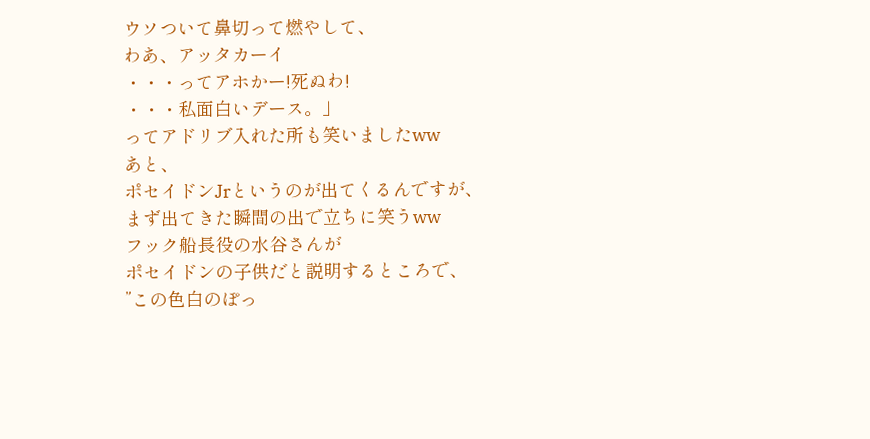ウソついて鼻切って燃やして、
わあ、アッタカーイ
・・・ってアホかー!死ぬわ!
・・・私面白いデース。」
ってアドリブ入れた所も笑いましたww
あと、
ポセイドンJrというのが出てくるんですが、
まず出てきた瞬間の出で立ちに笑うww
フック船長役の水谷さんが
ポセイドンの子供だと説明するところで、
”この色白のぽっ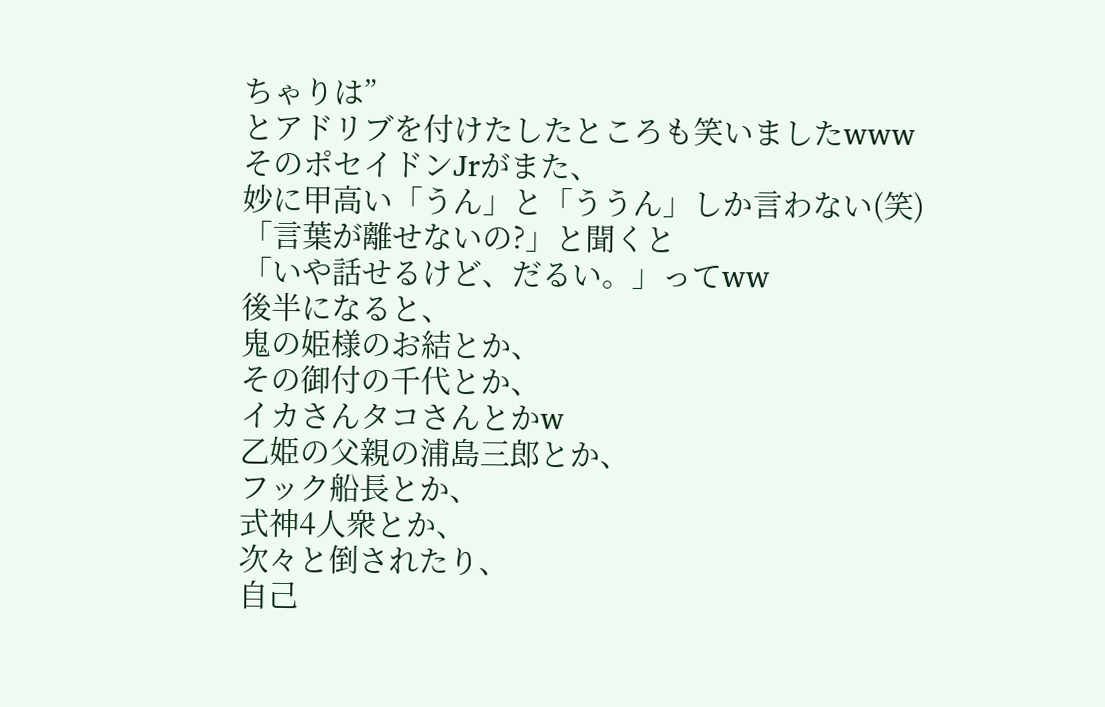ちゃりは”
とアドリブを付けたしたところも笑いましたwww
そのポセイドンJrがまた、
妙に甲高い「うん」と「ううん」しか言わない(笑)
「言葉が離せないの?」と聞くと
「いや話せるけど、だるい。」ってww
後半になると、
鬼の姫様のお結とか、
その御付の千代とか、
イカさんタコさんとかw
乙姫の父親の浦島三郎とか、
フック船長とか、
式神4人衆とか、
次々と倒されたり、
自己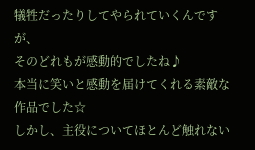犠牲だったりしてやられていくんですが、
そのどれもが感動的でしたね♪
本当に笑いと感動を届けてくれる素敵な作品でした☆
しかし、主役についてほとんど触れない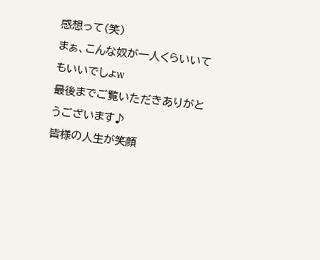感想って(笑)
まぁ、こんな奴が一人くらいいてもいいでしょw
最後までご覧いただきありがとうございます♪
皆様の人生が笑顔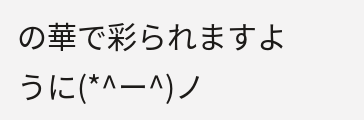の華で彩られますように(*^ー^)ノ